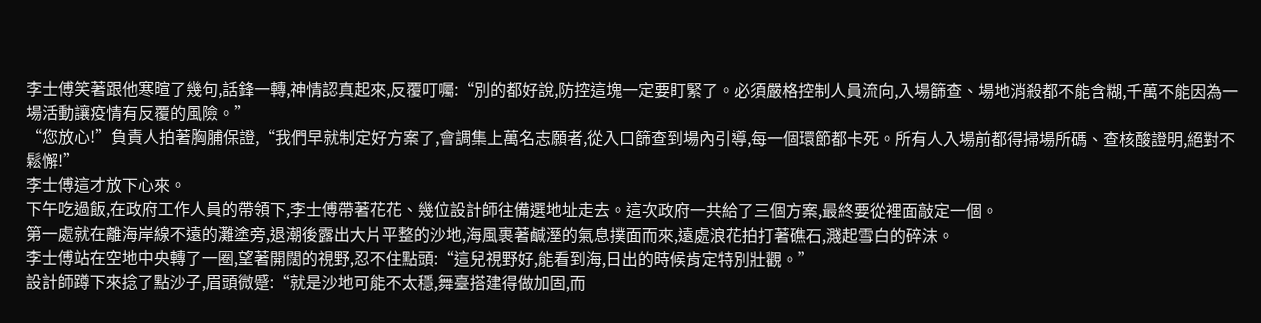李士傅笑著跟他寒暄了幾句,話鋒一轉,神情認真起來,反覆叮囑:“別的都好說,防控這塊一定要盯緊了。必須嚴格控制人員流向,入場篩查、場地消殺都不能含糊,千萬不能因為一場活動讓疫情有反覆的風險。”
“您放心!”負責人拍著胸脯保證,“我們早就制定好方案了,會調集上萬名志願者,從入口篩查到場內引導,每一個環節都卡死。所有人入場前都得掃場所碼、查核酸證明,絕對不鬆懈!”
李士傅這才放下心來。
下午吃過飯,在政府工作人員的帶領下,李士傅帶著花花、幾位設計師往備選地址走去。這次政府一共給了三個方案,最終要從裡面敲定一個。
第一處就在離海岸線不遠的灘塗旁,退潮後露出大片平整的沙地,海風裹著鹹溼的氣息撲面而來,遠處浪花拍打著礁石,濺起雪白的碎沫。
李士傅站在空地中央轉了一圈,望著開闊的視野,忍不住點頭:“這兒視野好,能看到海,日出的時候肯定特別壯觀。”
設計師蹲下來捻了點沙子,眉頭微蹙:“就是沙地可能不太穩,舞臺搭建得做加固,而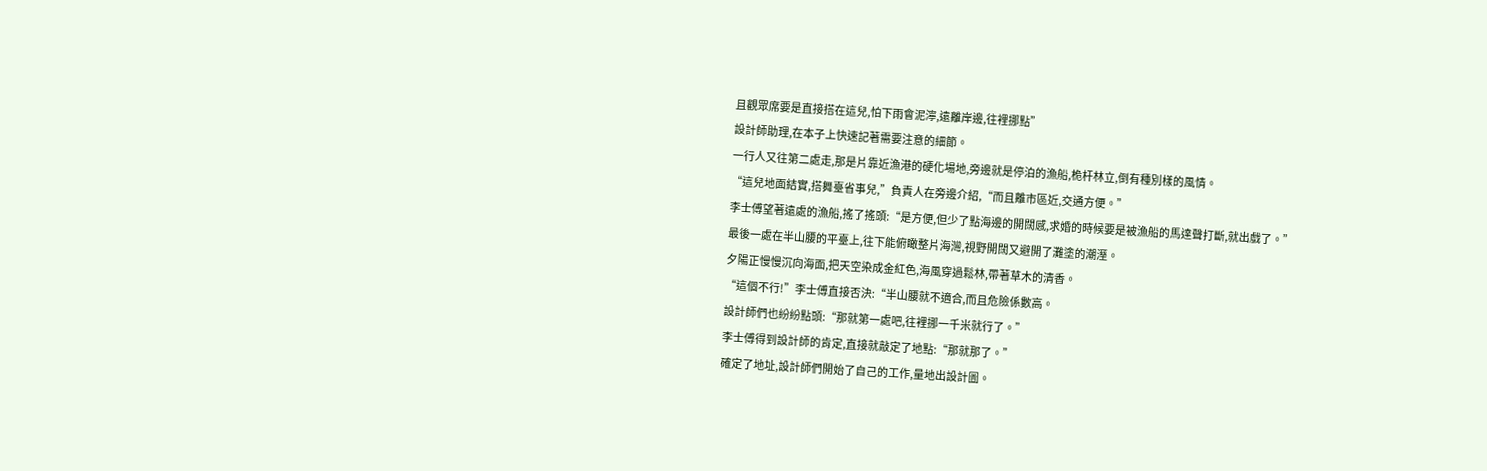且觀眾席要是直接搭在這兒,怕下雨會泥濘,遠離岸邊,往裡挪點”
設計師助理,在本子上快速記著需要注意的細節。
一行人又往第二處走,那是片靠近漁港的硬化場地,旁邊就是停泊的漁船,桅杆林立,倒有種別樣的風情。
“這兒地面結實,搭舞臺省事兒,”負責人在旁邊介紹,“而且離市區近,交通方便。”
李士傅望著遠處的漁船,搖了搖頭:“是方便,但少了點海邊的開闊感,求婚的時候要是被漁船的馬達聲打斷,就出戲了。”
最後一處在半山腰的平臺上,往下能俯瞰整片海灣,視野開闊又避開了灘塗的潮溼。
夕陽正慢慢沉向海面,把天空染成金紅色,海風穿過鬆林,帶著草木的清香。
“這個不行!”李士傅直接否決:“半山腰就不適合,而且危險係數高。
設計師們也紛紛點頭:“那就第一處吧,往裡挪一千米就行了。”
李士傅得到設計師的肯定,直接就敲定了地點:“那就那了。”
確定了地址,設計師們開始了自己的工作,量地出設計圖。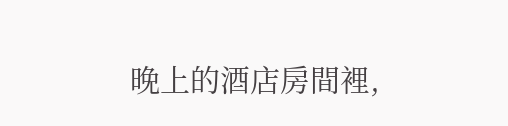晚上的酒店房間裡,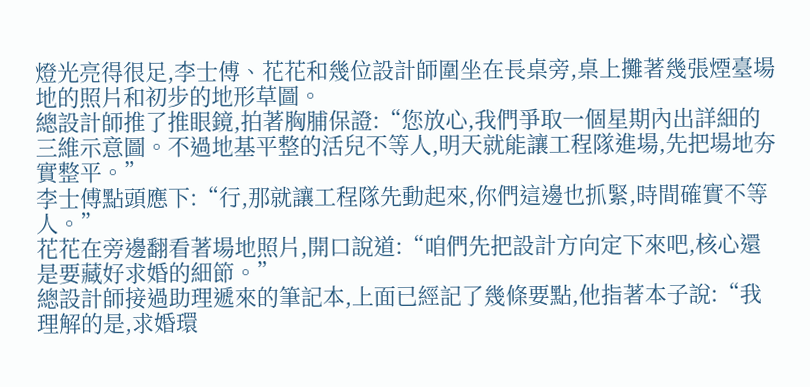燈光亮得很足,李士傅、花花和幾位設計師圍坐在長桌旁,桌上攤著幾張煙臺場地的照片和初步的地形草圖。
總設計師推了推眼鏡,拍著胸脯保證:“您放心,我們爭取一個星期內出詳細的三維示意圖。不過地基平整的活兒不等人,明天就能讓工程隊進場,先把場地夯實整平。”
李士傅點頭應下:“行,那就讓工程隊先動起來,你們這邊也抓緊,時間確實不等人。”
花花在旁邊翻看著場地照片,開口說道:“咱們先把設計方向定下來吧,核心還是要藏好求婚的細節。”
總設計師接過助理遞來的筆記本,上面已經記了幾條要點,他指著本子說:“我理解的是,求婚環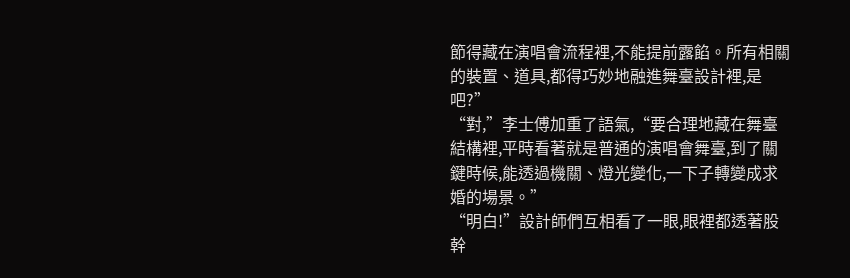節得藏在演唱會流程裡,不能提前露餡。所有相關的裝置、道具,都得巧妙地融進舞臺設計裡,是吧?”
“對,”李士傅加重了語氣,“要合理地藏在舞臺結構裡,平時看著就是普通的演唱會舞臺,到了關鍵時候,能透過機關、燈光變化,一下子轉變成求婚的場景。”
“明白!”設計師們互相看了一眼,眼裡都透著股幹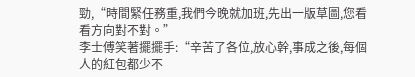勁,“時間緊任務重,我們今晚就加班,先出一版草圖,您看看方向對不對。”
李士傅笑著擺擺手:“辛苦了各位,放心幹,事成之後,每個人的紅包都少不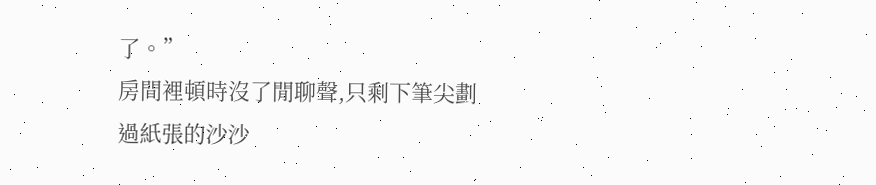了。”
房間裡頓時沒了閒聊聲,只剩下筆尖劃過紙張的沙沙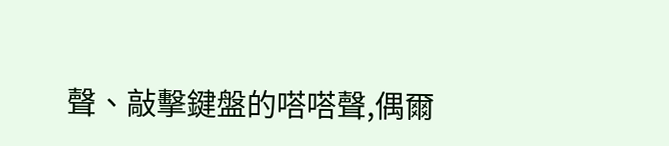聲、敲擊鍵盤的嗒嗒聲,偶爾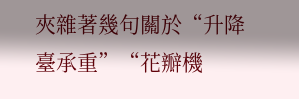夾雜著幾句關於“升降臺承重”“花瓣機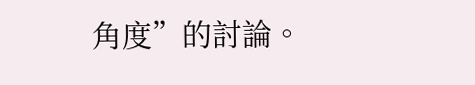角度”的討論。